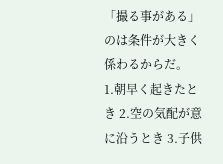「撮る事がある」のは条件が大きく係わるからだ。
1.朝早く起きたとき 2.空の気配が意に沿うとき 3.子供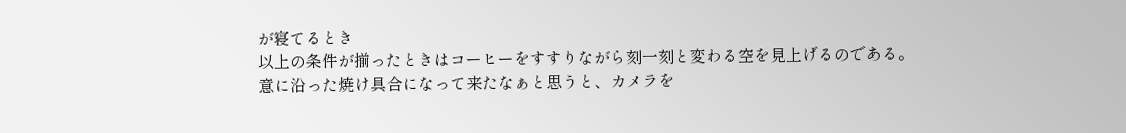が寝てるとき
以上の条件が揃ったときはコーヒーをすすりながら刻一刻と変わる空を見上げるのである。
意に沿った焼け具合になって来たなぁと思うと、カメラを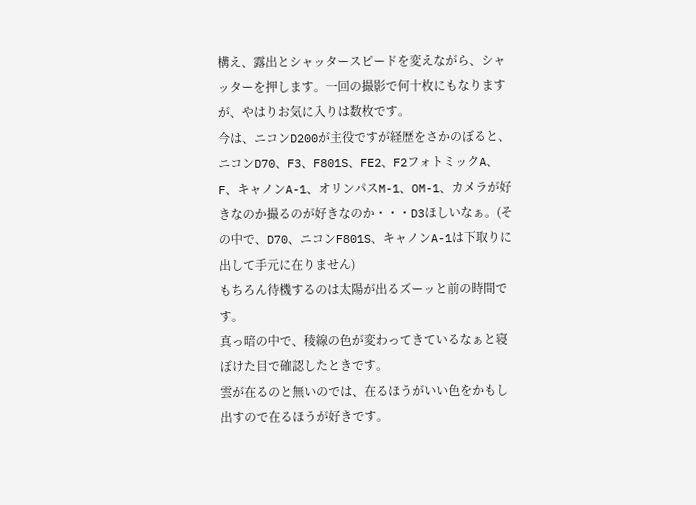構え、露出とシャッタースピードを変えながら、シャッターを押します。一回の撮影で何十枚にもなりますが、やはりお気に入りは数枚です。
今は、ニコンD200が主役ですが経歴をさかのぼると、ニコンD70、F3、F801S、FE2、F2フォトミックA、F、キャノンA-1、オリンパスM-1、OM-1、カメラが好きなのか撮るのが好きなのか・・・D3ほしいなぁ。(その中で、D70、ニコンF801S、キャノンA-1は下取りに出して手元に在りません)
もちろん待機するのは太陽が出るズーッと前の時間です。
真っ暗の中で、稜線の色が変わってきているなぁと寝ぼけた目で確認したときです。
雲が在るのと無いのでは、在るほうがいい色をかもし出すので在るほうが好きです。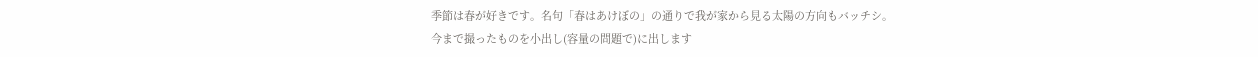季節は春が好きです。名句「春はあけぼの」の通りで我が家から見る太陽の方向もバッチシ。
今まで撮ったものを小出し(容量の問題で)に出します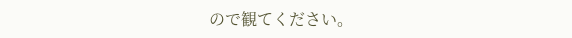ので観てください。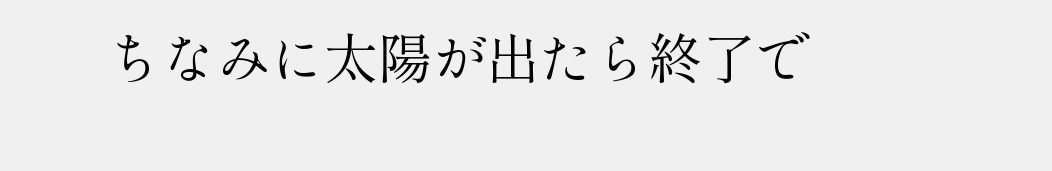ちなみに太陽が出たら終了で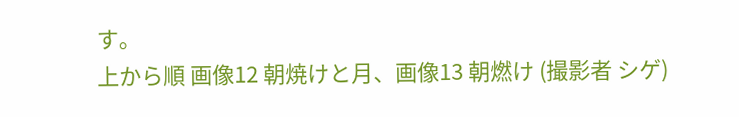す。
上から順 画像12 朝焼けと月、画像13 朝燃け (撮影者 シゲ)